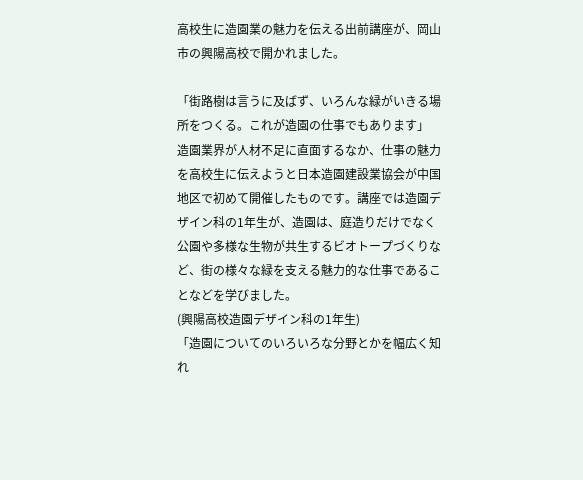高校生に造園業の魅力を伝える出前講座が、岡山市の興陽高校で開かれました。

「街路樹は言うに及ばず、いろんな緑がいきる場所をつくる。これが造園の仕事でもあります」
造園業界が人材不足に直面するなか、仕事の魅力を高校生に伝えようと日本造園建設業協会が中国地区で初めて開催したものです。講座では造園デザイン科の1年生が、造園は、庭造りだけでなく公園や多様な生物が共生するビオトープづくりなど、街の様々な緑を支える魅力的な仕事であることなどを学びました。
(興陽高校造園デザイン科の1年生)
「造園についてのいろいろな分野とかを幅広く知れ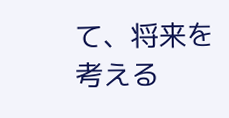て、将来を考える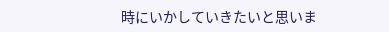時にいかしていきたいと思いま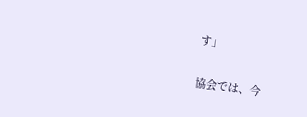す」

協会では、今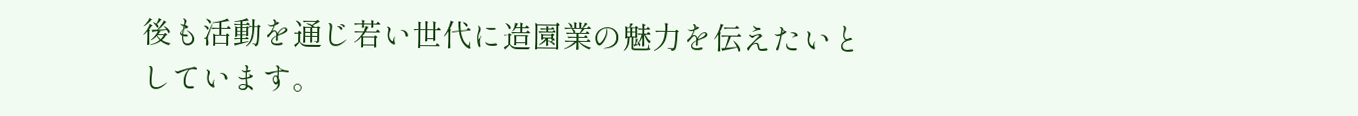後も活動を通じ若い世代に造園業の魅力を伝えたいとしています。